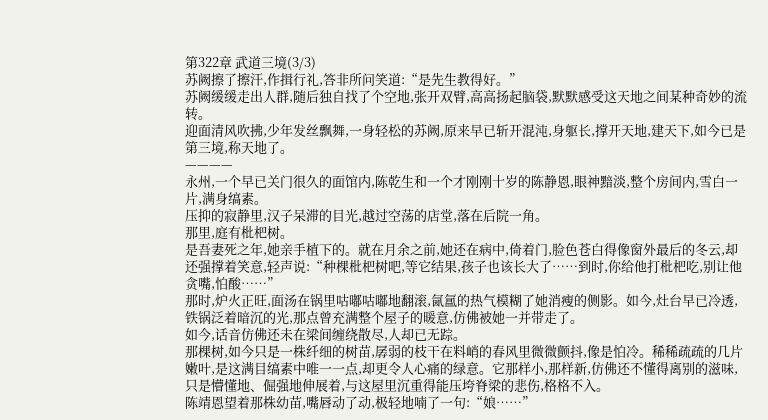第322章 武道三境(3/3)
苏阙擦了擦汗,作揖行礼,答非所问笑道:“是先生教得好。”
苏阙缓缓走出人群,随后独自找了个空地,张开双臂,高高扬起脑袋,默默感受这天地之间某种奇妙的流转。
迎面清风吹拂,少年发丝飘舞,一身轻松的苏阙,原来早已斩开混沌,身躯长,撑开天地,建天下,如今已是第三境,称天地了。
————
永州,一个早已关门很久的面馆内,陈乾生和一个才刚刚十岁的陈静恩,眼神黯淡,整个房间内,雪白一片,满身缟素。
压抑的寂静里,汉子呆滞的目光,越过空荡的店堂,落在后院一角。
那里,庭有枇杷树。
是吾妻死之年,她亲手植下的。就在月余之前,她还在病中,倚着门,脸色苍白得像窗外最后的冬云,却还强撑着笑意,轻声说:“种棵枇杷树吧,等它结果,孩子也该长大了……到时,你给他打枇杷吃,别让他贪嘴,怕酸……”
那时,炉火正旺,面汤在锅里咕嘟咕嘟地翻滚,氤氲的热气模糊了她消瘦的侧影。如今,灶台早已冷透,铁锅泛着暗沉的光,那点曾充满整个屋子的暖意,仿佛被她一并带走了。
如今,话音仿佛还未在梁间缠绕散尽,人却已无踪。
那棵树,如今只是一株纤细的树苗,孱弱的枝干在料峭的春风里微微颤抖,像是怕冷。稀稀疏疏的几片嫩叶,是这满目缟素中唯一一点,却更令人心痛的绿意。它那样小,那样新,仿佛还不懂得离别的滋味,只是懵懂地、倔强地伸展着,与这屋里沉重得能压垮脊梁的悲伤,格格不入。
陈靖恩望着那株幼苗,嘴唇动了动,极轻地喃了一句:“娘……”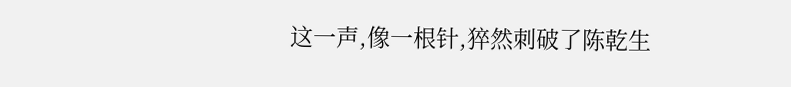这一声,像一根针,猝然刺破了陈乾生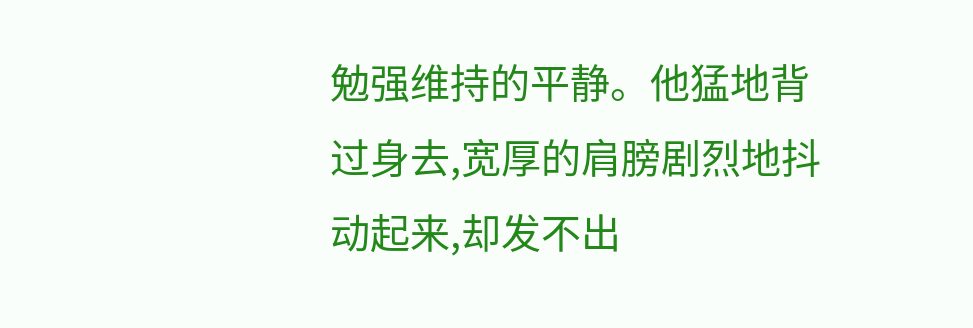勉强维持的平静。他猛地背过身去,宽厚的肩膀剧烈地抖动起来,却发不出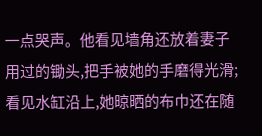一点哭声。他看见墙角还放着妻子用过的锄头,把手被她的手磨得光滑;看见水缸沿上,她晾晒的布巾还在随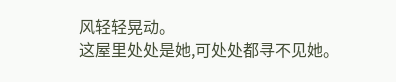风轻轻晃动。
这屋里处处是她,可处处都寻不见她。